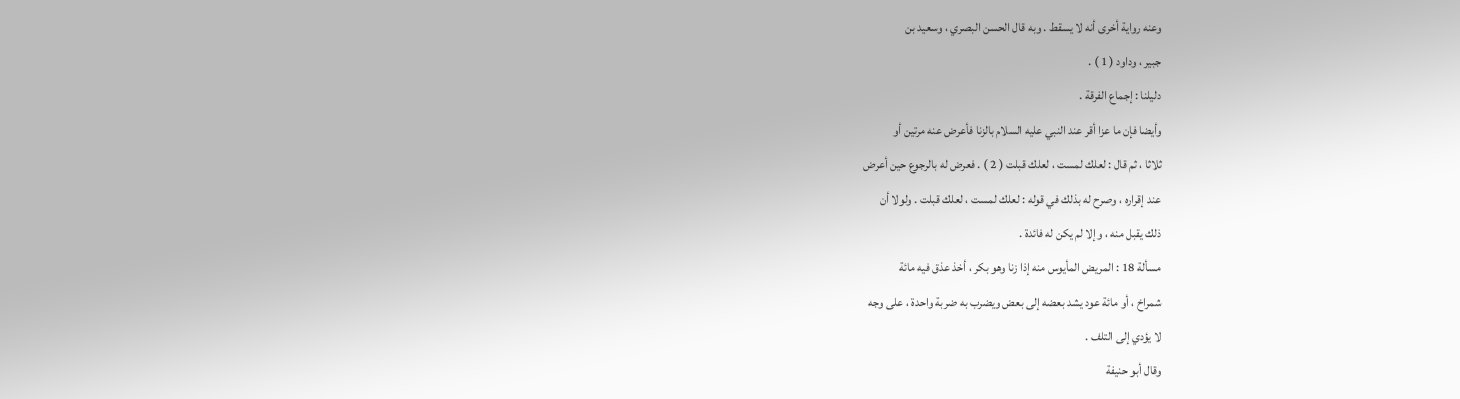وعنه رواية أخرى أنه لا يسقط . وبه قال الحسن البصري ، وسعيد بن
جبير ، وداود ( 1 ) .
دليلنا : إجماع الفرقة .
وأيضا فإن ما عزا أقر عند النبي عليه السلام بالزنا فأعرض عنه مرتين أو
ثلاثا ، ثم قال : لعلك لمست ، لعلك قبلت ( 2 ) . فعرض له بالرجوع حين أعرض
عند إقراره ، وصرح له بذلك في قوله : لعلك لمست ، لعلك قبلت . ولولا أن
ذلك يقبل منه ، وإلا لم يكن له فائدة .
مسألة 18 : المريض المأيوس منه إذا زنا وهو بكر ، أخذ عذق فيه مائة
شمراخ ، أو مائة عود يشد بعضه إلى بعض ويضرب به ضربة واحدة ، على وجه
لا يؤدي إلى التلف .
وقال أبو حنيفة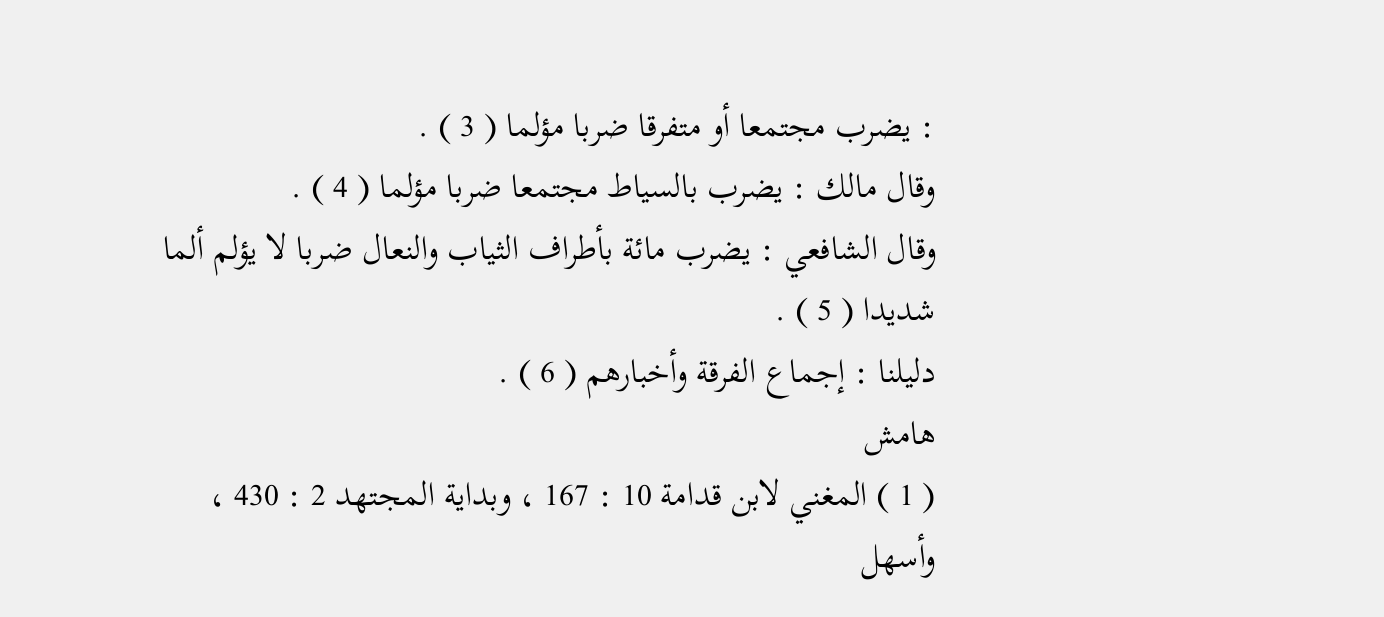: يضرب مجتمعا أو متفرقا ضربا مؤلما ( 3 ) .
وقال مالك : يضرب بالسياط مجتمعا ضربا مؤلما ( 4 ) .
وقال الشافعي : يضرب مائة بأطراف الثياب والنعال ضربا لا يؤلم ألما
شديدا ( 5 ) .
دليلنا : إجماع الفرقة وأخبارهم ( 6 ) .
هامش
( 1 ) المغني لابن قدامة 10 : 167 ، وبداية المجتهد 2 : 430 ، وأسهل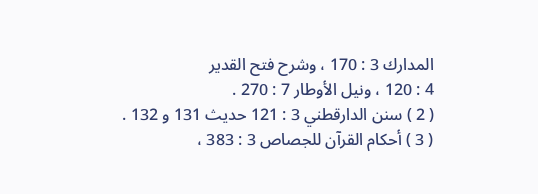المدارك 3 : 170 ، وشرح فتح القدير
4 : 120 ، ونيل الأوطار 7 : 270 .
( 2 ) سنن الدارقطني 3 : 121 حديث 131 و 132 .
( 3 ) أحكام القرآن للجصاص 3 : 383 ،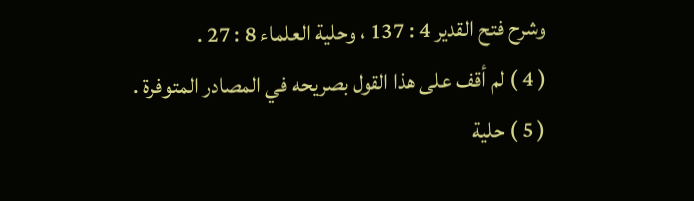وشرح فتح القدير 4 : 137 ، وحلية العلماء 8 : 27 .
( 4 ) لم أقف على هذا القول بصريحه في المصادر المتوفرة .
( 5 ) حلية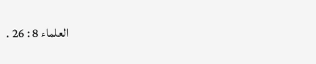العلماء 8 : 26 .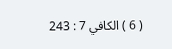( 6 ) الكافي 7 : 243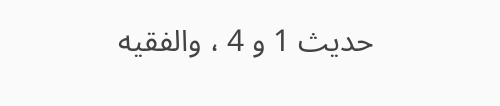حديث 1 و 4 ، والفقيه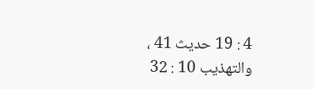4 : 19 حديث 41 ، والتهذيب 10 : 32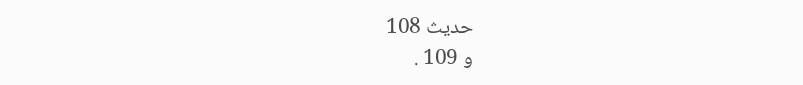حديث 108
و 109 .